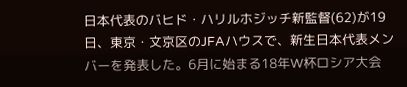日本代表のバヒド・ハリルホジッチ新監督(62)が19日、東京・文京区のJFAハウスで、新生日本代表メンバーを発表した。6月に始まる18年W杯ロシア大会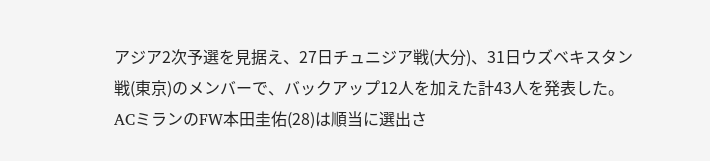アジア2次予選を見据え、27日チュニジア戦(大分)、31日ウズベキスタン戦(東京)のメンバーで、バックアップ12人を加えた計43人を発表した。
ACミランのFW本田圭佑(28)は順当に選出さ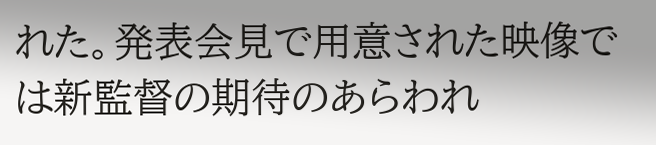れた。発表会見で用意された映像では新監督の期待のあらわれ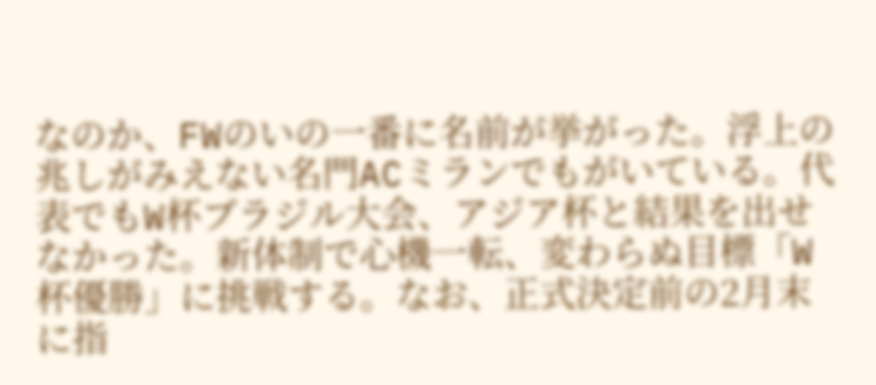なのか、FWのいの一番に名前が挙がった。浮上の兆しがみえない名門ACミランでもがいている。代表でもW杯ブラジル大会、アジア杯と結果を出せなかった。新体制で心機一転、変わらぬ目標「W杯優勝」に挑戦する。なお、正式決定前の2月末に指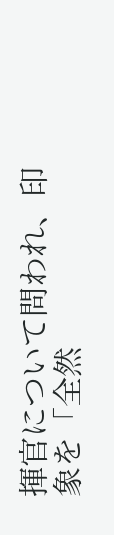揮官について問われ、印象を「全然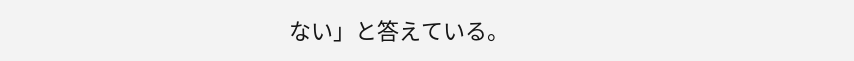ない」と答えている。